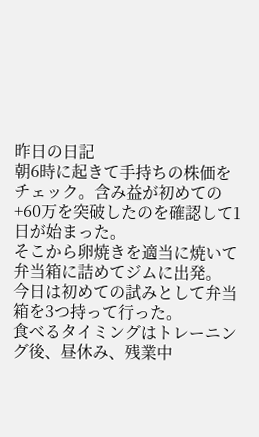昨日の日記
朝6時に起きて手持ちの株価をチェック。含み益が初めての+60万を突破したのを確認して1日が始まった。
そこから卵焼きを適当に焼いて弁当箱に詰めてジムに出発。
今日は初めての試みとして弁当箱を3つ持って行った。
食べるタイミングはトレーニング後、昼休み、残業中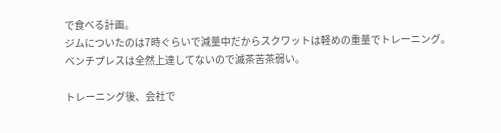で食べる計画。
ジムについたのは7時ぐらいで減量中だからスクワットは軽めの重量でトレーニング。
ベンチプレスは全然上達してないので滅茶苦茶弱い。

トレーニング後、会社で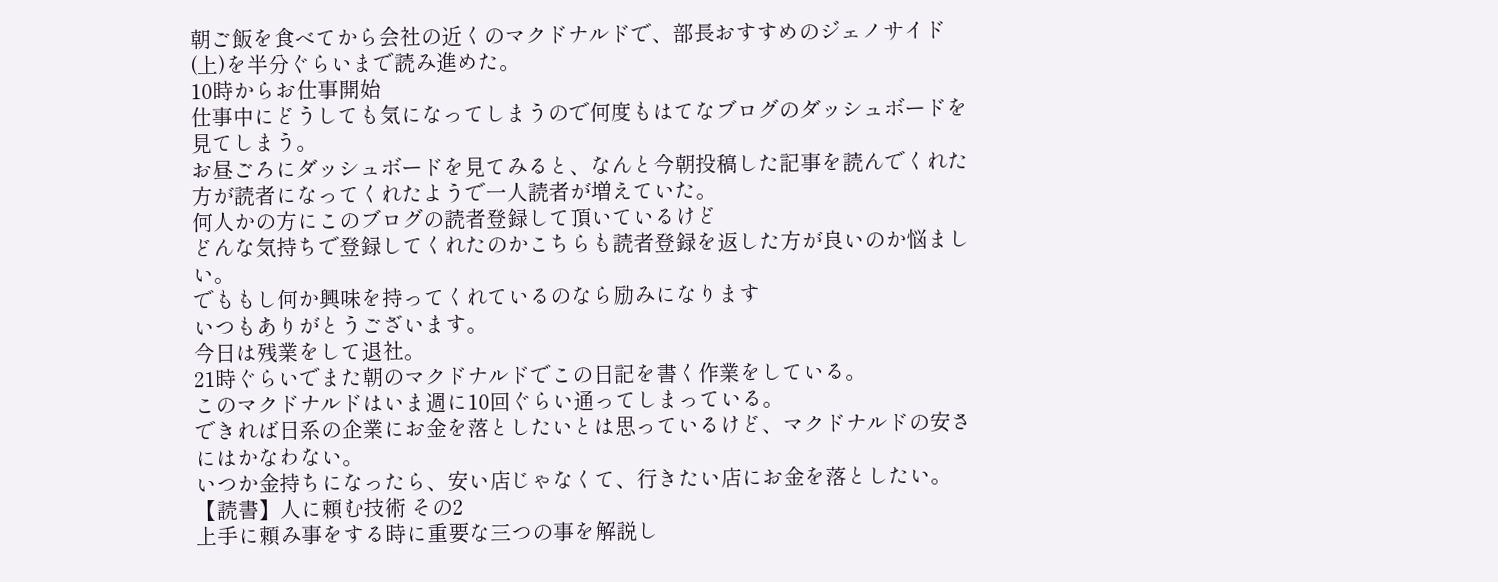朝ご飯を食べてから会社の近くのマクドナルドで、部長おすすめのジェノサイド(上)を半分ぐらいまで読み進めた。
10時からお仕事開始
仕事中にどうしても気になってしまうので何度もはてなブログのダッシュボードを見てしまう。
お昼ごろにダッシュボードを見てみると、なんと今朝投稿した記事を読んでくれた方が読者になってくれたようで一人読者が増えていた。
何人かの方にこのブログの読者登録して頂いているけど
どんな気持ちで登録してくれたのかこちらも読者登録を返した方が良いのか悩ましい。
でももし何か興味を持ってくれているのなら励みになります
いつもありがとうございます。
今日は残業をして退社。
21時ぐらいでまた朝のマクドナルドでこの日記を書く作業をしている。
このマクドナルドはいま週に10回ぐらい通ってしまっている。
できれば日系の企業にお金を落としたいとは思っているけど、マクドナルドの安さにはかなわない。
いつか金持ちになったら、安い店じゃなくて、行きたい店にお金を落としたい。
【読書】人に頼む技術 その2
上手に頼み事をする時に重要な三つの事を解説し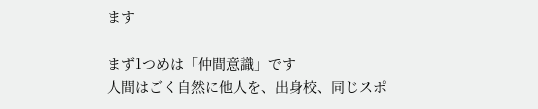ます

まず1つめは「仲間意識」です
人間はごく自然に他人を、出身校、同じスポ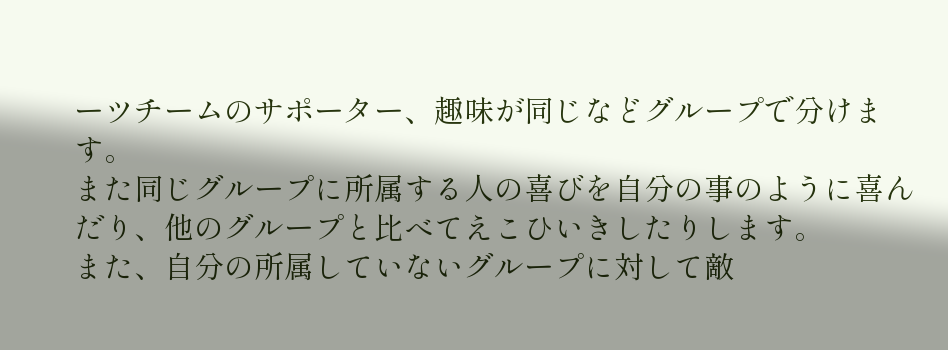ーツチームのサポーター、趣味が同じなどグループで分けます。
また同じグループに所属する人の喜びを自分の事のように喜んだり、他のグループと比べてえこひいきしたりします。
また、自分の所属していないグループに対して敵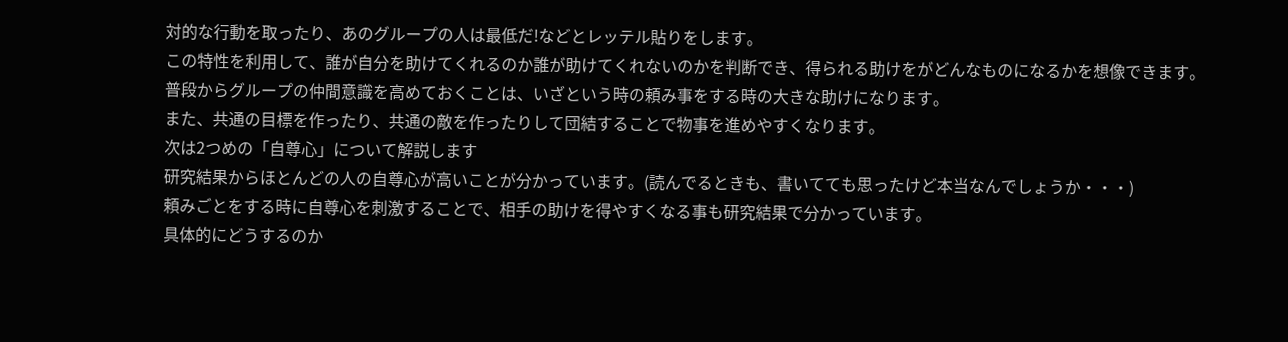対的な行動を取ったり、あのグループの人は最低だ!などとレッテル貼りをします。
この特性を利用して、誰が自分を助けてくれるのか誰が助けてくれないのかを判断でき、得られる助けをがどんなものになるかを想像できます。
普段からグループの仲間意識を高めておくことは、いざという時の頼み事をする時の大きな助けになります。
また、共通の目標を作ったり、共通の敵を作ったりして団結することで物事を進めやすくなります。
次は2つめの「自尊心」について解説します
研究結果からほとんどの人の自尊心が高いことが分かっています。(読んでるときも、書いてても思ったけど本当なんでしょうか・・・)
頼みごとをする時に自尊心を刺激することで、相手の助けを得やすくなる事も研究結果で分かっています。
具体的にどうするのか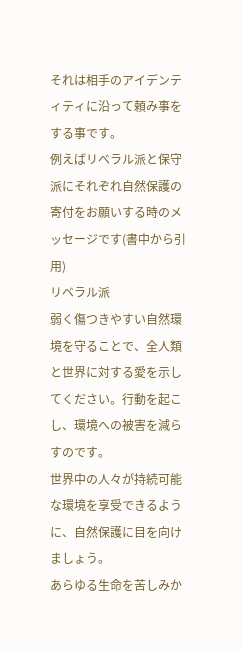それは相手のアイデンティティに沿って頼み事をする事です。
例えばリベラル派と保守派にそれぞれ自然保護の寄付をお願いする時のメッセージです(書中から引用)
リベラル派
弱く傷つきやすい自然環境を守ることで、全人類と世界に対する愛を示してください。行動を起こし、環境への被害を減らすのです。
世界中の人々が持続可能な環境を享受できるように、自然保護に目を向けましょう。
あらゆる生命を苦しみか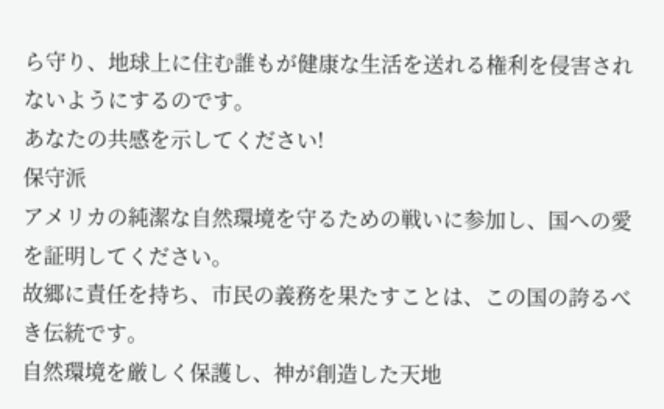ら守り、地球上に住む誰もが健康な生活を送れる権利を侵害されないようにするのです。
あなたの共感を示してください!
保守派
アメリカの純潔な自然環境を守るための戦いに参加し、国への愛を証明してください。
故郷に責任を持ち、市民の義務を果たすことは、この国の誇るべき伝統です。
自然環境を厳しく保護し、神が創造した天地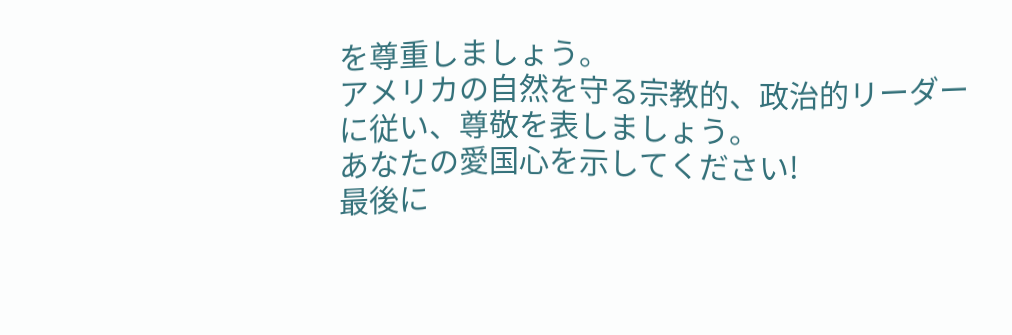を尊重しましょう。
アメリカの自然を守る宗教的、政治的リーダーに従い、尊敬を表しましょう。
あなたの愛国心を示してください!
最後に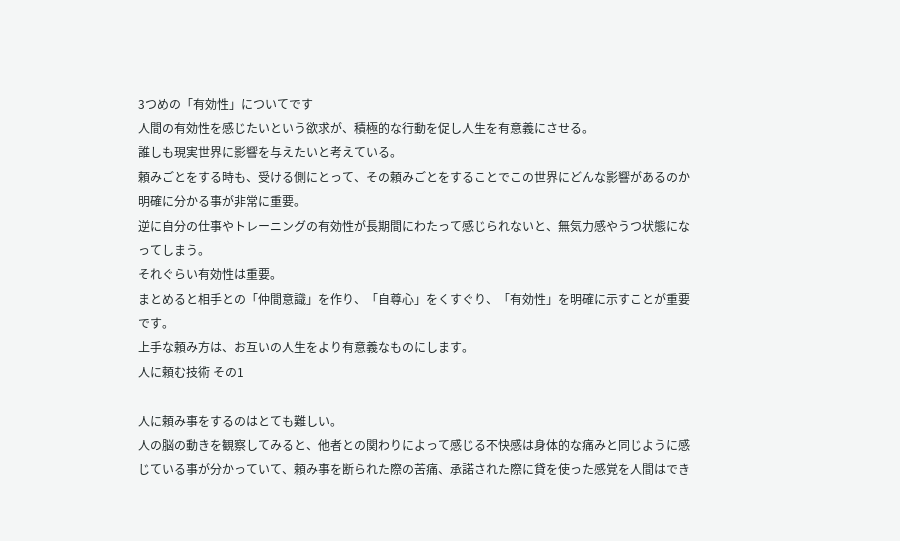3つめの「有効性」についてです
人間の有効性を感じたいという欲求が、積極的な行動を促し人生を有意義にさせる。
誰しも現実世界に影響を与えたいと考えている。
頼みごとをする時も、受ける側にとって、その頼みごとをすることでこの世界にどんな影響があるのか明確に分かる事が非常に重要。
逆に自分の仕事やトレーニングの有効性が長期間にわたって感じられないと、無気力感やうつ状態になってしまう。
それぐらい有効性は重要。
まとめると相手との「仲間意識」を作り、「自尊心」をくすぐり、「有効性」を明確に示すことが重要です。
上手な頼み方は、お互いの人生をより有意義なものにします。
人に頼む技術 その1

人に頼み事をするのはとても難しい。
人の脳の動きを観察してみると、他者との関わりによって感じる不快感は身体的な痛みと同じように感じている事が分かっていて、頼み事を断られた際の苦痛、承諾された際に貸を使った感覚を人間はでき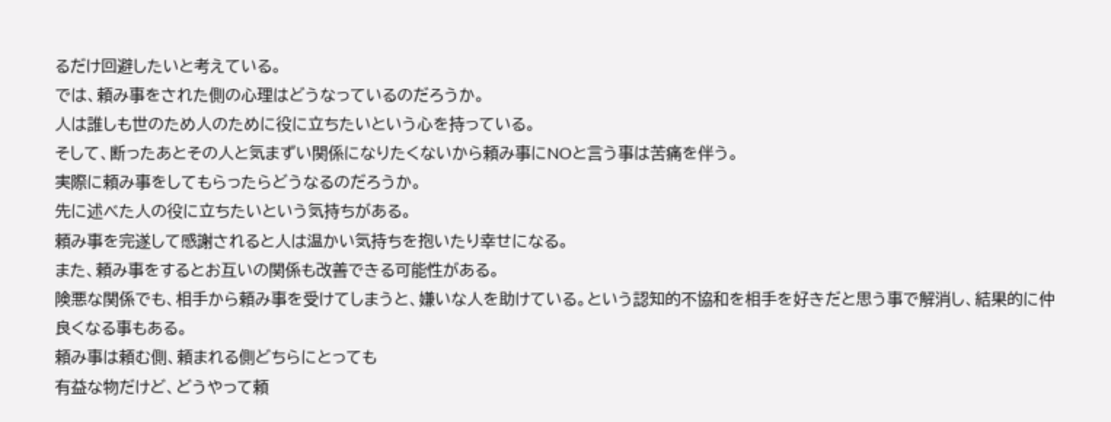るだけ回避したいと考えている。
では、頼み事をされた側の心理はどうなっているのだろうか。
人は誰しも世のため人のために役に立ちたいという心を持っている。
そして、断ったあとその人と気まずい関係になりたくないから頼み事にNOと言う事は苦痛を伴う。
実際に頼み事をしてもらったらどうなるのだろうか。
先に述べた人の役に立ちたいという気持ちがある。
頼み事を完遂して感謝されると人は温かい気持ちを抱いたり幸せになる。
また、頼み事をするとお互いの関係も改善できる可能性がある。
険悪な関係でも、相手から頼み事を受けてしまうと、嫌いな人を助けている。という認知的不協和を相手を好きだと思う事で解消し、結果的に仲良くなる事もある。
頼み事は頼む側、頼まれる側どちらにとっても
有益な物だけど、どうやって頼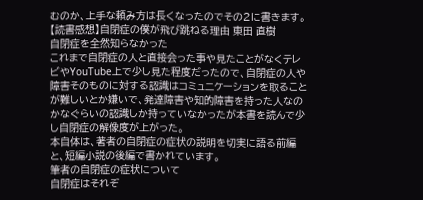むのか、上手な頼み方は長くなったのでその2に書きます。
【読書感想】自閉症の僕が飛び跳ねる理由 東田 直樹
自閉症を全然知らなかった
これまで自閉症の人と直接会った事や見たことがなくテレビやYouTube上で少し見た程度だったので、自閉症の人や障害そのものに対する認識はコミュニケーションを取ることが難しいとか嫌いで、発達障害や知的障害を持った人なのかなぐらいの認識しか持っていなかったが本書を読んで少し自閉症の解像度が上がった。
本自体は、著者の自閉症の症状の説明を切実に語る前編と、短編小説の後編で書かれています。
筆者の自閉症の症状について
自閉症はそれぞ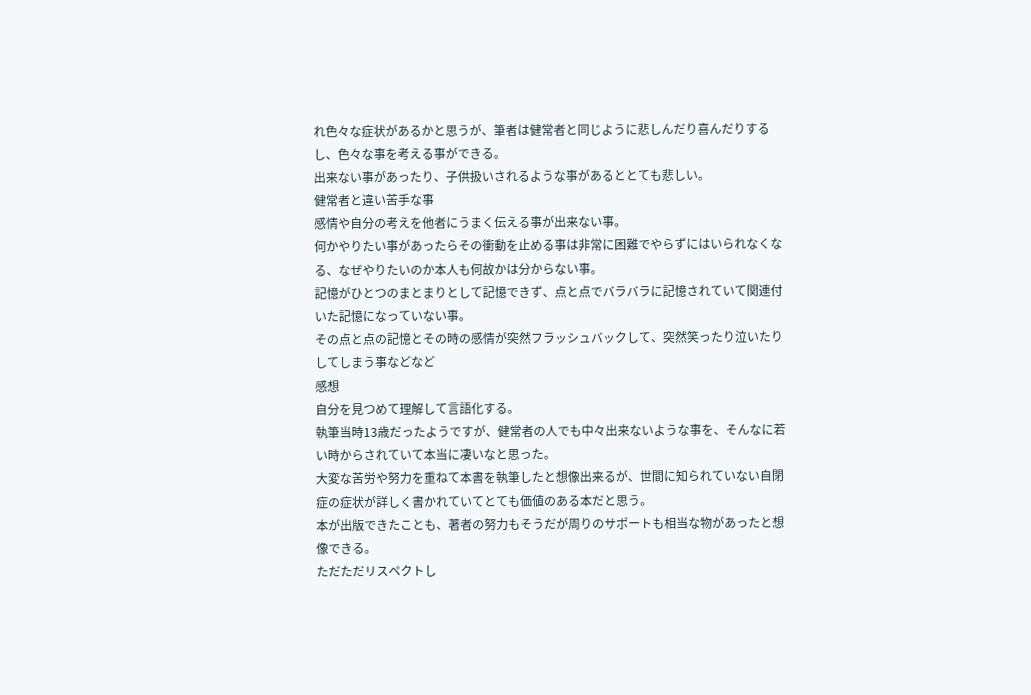れ色々な症状があるかと思うが、筆者は健常者と同じように悲しんだり喜んだりするし、色々な事を考える事ができる。
出来ない事があったり、子供扱いされるような事があるととても悲しい。
健常者と違い苦手な事
感情や自分の考えを他者にうまく伝える事が出来ない事。
何かやりたい事があったらその衝動を止める事は非常に困難でやらずにはいられなくなる、なぜやりたいのか本人も何故かは分からない事。
記憶がひとつのまとまりとして記憶できず、点と点でバラバラに記憶されていて関連付いた記憶になっていない事。
その点と点の記憶とその時の感情が突然フラッシュバックして、突然笑ったり泣いたりしてしまう事などなど
感想
自分を見つめて理解して言語化する。
執筆当時13歳だったようですが、健常者の人でも中々出来ないような事を、そんなに若い時からされていて本当に凄いなと思った。
大変な苦労や努力を重ねて本書を執筆したと想像出来るが、世間に知られていない自閉症の症状が詳しく書かれていてとても価値のある本だと思う。
本が出版できたことも、著者の努力もそうだが周りのサポートも相当な物があったと想像できる。
ただただリスペクトし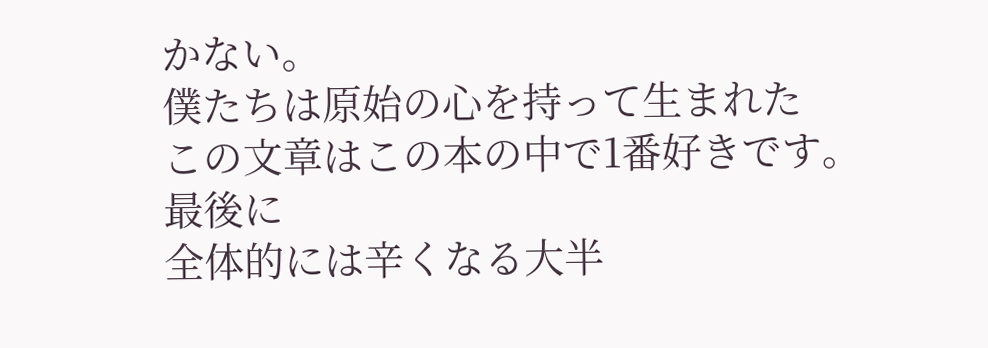かない。
僕たちは原始の心を持って生まれた
この文章はこの本の中で1番好きです。
最後に
全体的には辛くなる大半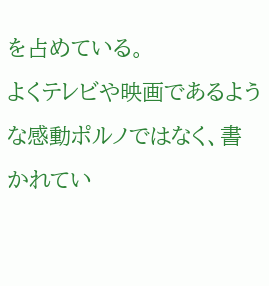を占めている。
よくテレビや映画であるような感動ポルノではなく、書かれてい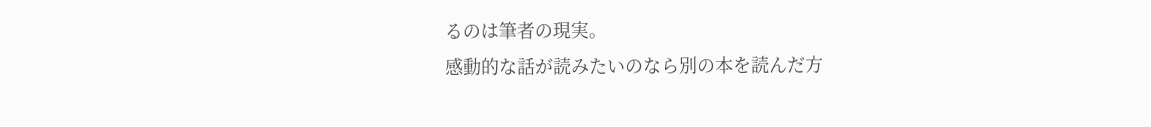るのは筆者の現実。
感動的な話が読みたいのなら別の本を読んだ方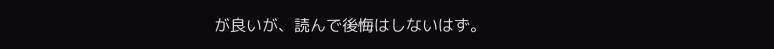が良いが、読んで後悔はしないはず。